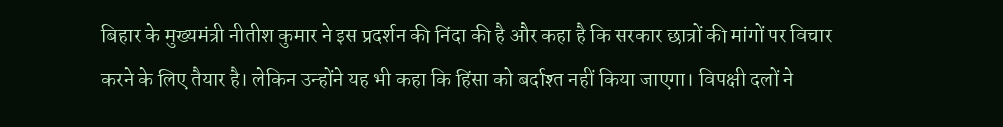बिहार के मुख्यमंत्री नीतीश कुमार ने इस प्रदर्शन की निंदा की है और कहा है कि सरकार छात्रों की मांगों पर विचार करने के लिए तैयार है। लेकिन उन्होंने यह भी कहा कि हिंसा को बर्दाश्त नहीं किया जाएगा। विपक्षी दलों ने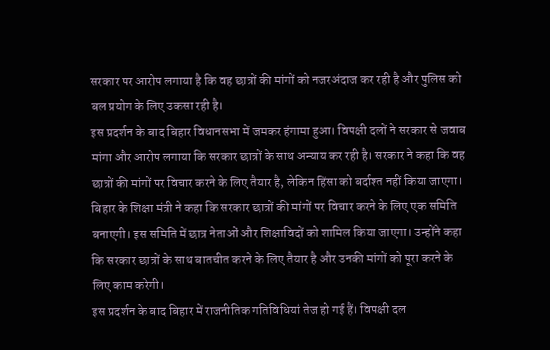सरकार पर आरोप लगाया है कि वह छात्रों की मांगों को नजरअंदाज कर रही है और पुलिस को बल प्रयोग के लिए उकसा रही है।
इस प्रदर्शन के बाद बिहार विधानसभा में जमकर हंगामा हुआ। विपक्षी दलों ने सरकार से जवाब मांगा और आरोप लगाया कि सरकार छात्रों के साथ अन्याय कर रही है। सरकार ने कहा कि वह छात्रों की मांगों पर विचार करने के लिए तैयार है, लेकिन हिंसा को बर्दाश्त नहीं किया जाएगा।
बिहार के शिक्षा मंत्री ने कहा कि सरकार छात्रों की मांगों पर विचार करने के लिए एक समिति बनाएगी। इस समिति में छात्र नेताओं और शिक्षाविदों को शामिल किया जाएगा। उन्होंने कहा कि सरकार छात्रों के साथ बातचीत करने के लिए तैयार है और उनकी मांगों को पूरा करने के लिए काम करेगी।
इस प्रदर्शन के बाद बिहार में राजनीतिक गतिविधियां तेज हो गई हैं। विपक्षी दल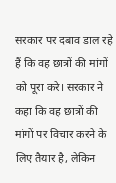सरकार पर दबाव डाल रहे हैं कि वह छात्रों की मांगों को पूरा करे। सरकार ने कहा कि वह छात्रों की मांगों पर विचार करने के लिए तैयार है, लेकिन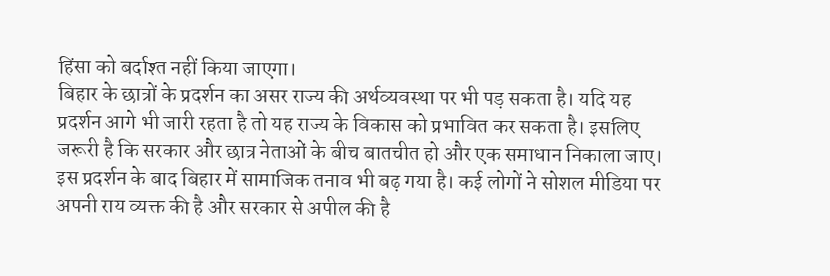हिंसा को बर्दाश्त नहीं किया जाएगा।
बिहार के छात्रों के प्रदर्शन का असर राज्य की अर्थव्यवस्था पर भी पड़ सकता है। यदि यह प्रदर्शन आगे भी जारी रहता है तो यह राज्य के विकास को प्रभावित कर सकता है। इसलिए जरूरी है कि सरकार और छात्र नेताओं के बीच बातचीत हो और एक समाधान निकाला जाए।
इस प्रदर्शन के बाद बिहार में सामाजिक तनाव भी बढ़ गया है। कई लोगों ने सोशल मीडिया पर अपनी राय व्यक्त की है और सरकार से अपील की है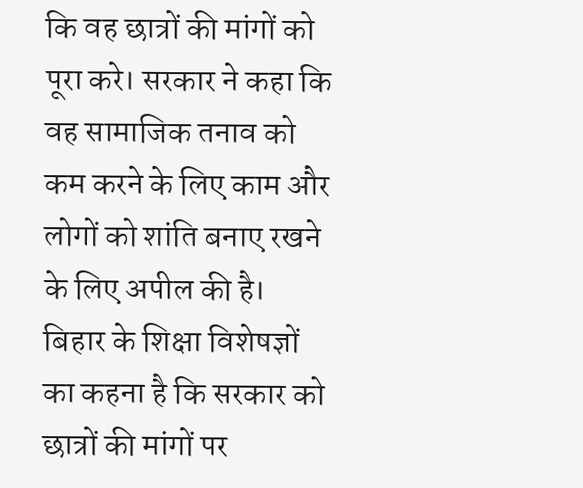कि वह छात्रों की मांगों को पूरा करे। सरकार ने कहा कि वह सामाजिक तनाव को कम करने के लिए काम और लोगों को शांति बनाए रखने के लिए अपील की है।
बिहार के शिक्षा विशेषज्ञों का कहना है कि सरकार को छात्रों की मांगों पर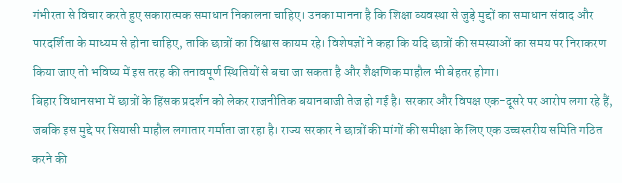गंभीरता से विचार करते हुए सकारात्मक समाधान निकालना चाहिए। उनका मानना है कि शिक्षा व्यवस्था से जुड़े मुद्दों का समाधान संवाद और पारदर्शिता के माध्यम से होना चाहिए, ताकि छात्रों का विश्वास कायम रहे। विशेषज्ञों ने कहा कि यदि छात्रों की समस्याओं का समय पर निराकरण किया जाए तो भविष्य में इस तरह की तनावपूर्ण स्थितियों से बचा जा सकता है और शैक्षणिक माहौल भी बेहतर होगा।
बिहार विधानसभा में छात्रों के हिंसक प्रदर्शन को लेकर राजनीतिक बयानबाजी तेज हो गई है। सरकार और विपक्ष एक-दूसरे पर आरोप लगा रहे हैं, जबकि इस मुद्दे पर सियासी माहौल लगातार गर्माता जा रहा है। राज्य सरकार ने छात्रों की मांगों की समीक्षा के लिए एक उच्चस्तरीय समिति गठित करने की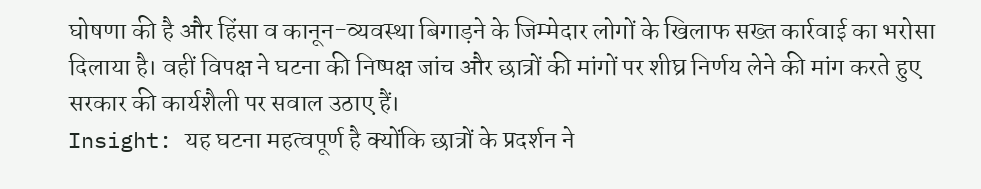घोषणा की है और हिंसा व कानून-व्यवस्था बिगाड़ने के जिम्मेदार लोगों के खिलाफ सख्त कार्रवाई का भरोसा दिलाया है। वहीं विपक्ष ने घटना की निष्पक्ष जांच और छात्रों की मांगों पर शीघ्र निर्णय लेने की मांग करते हुए सरकार की कार्यशैली पर सवाल उठाए हैं।
Insight: यह घटना महत्वपूर्ण है क्योंकि छात्रों के प्रदर्शन ने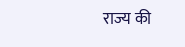राज्य की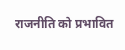राजनीति को प्रभावित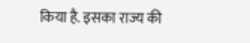किया है. इसका राज्य की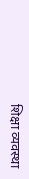शिक्षा व्यवस्था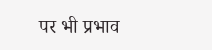पर भी प्रभाव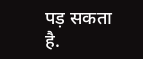पड़ सकता है.